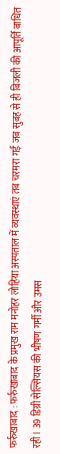फर्रुखाबाद : फर्रुखाबाद के प्रमुख राम मनोहर लोहिया अस्पताल में व्यवस्थाएं तब चरमरा गईं जब सुबह से ही बिजली की आपूर्ति बाधित रही। 39 डिग्री सेल्सियस की भीषण गर्मी और उमस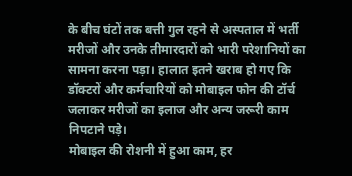के बीच घंटों तक बत्ती गुल रहने से अस्पताल में भर्ती मरीजों और उनके तीमारदारों को भारी परेशानियों का सामना करना पड़ा। हालात इतने खराब हो गए कि डॉक्टरों और कर्मचारियों को मोबाइल फोन की टॉर्च जलाकर मरीजों का इलाज और अन्य जरूरी काम निपटाने पड़े।
मोबाइल की रोशनी में हुआ काम, हर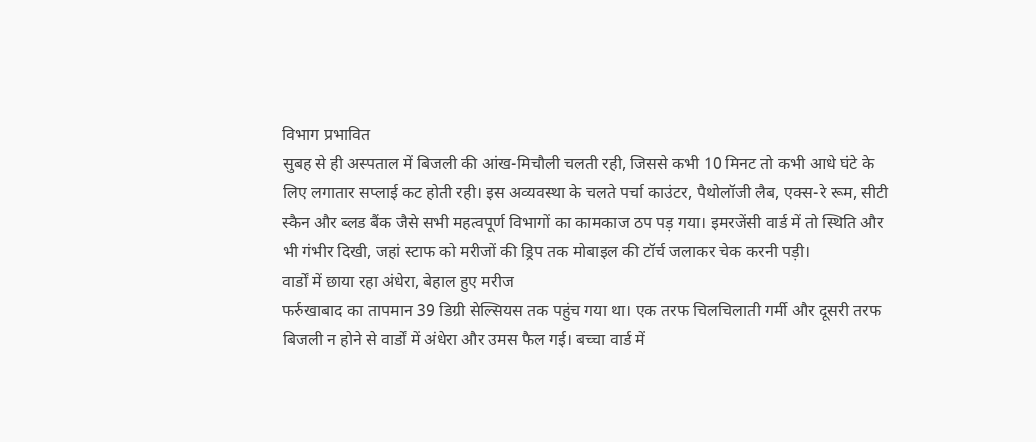विभाग प्रभावित
सुबह से ही अस्पताल में बिजली की आंख-मिचौली चलती रही, जिससे कभी 10 मिनट तो कभी आधे घंटे के लिए लगातार सप्लाई कट होती रही। इस अव्यवस्था के चलते पर्चा काउंटर, पैथोलॉजी लैब, एक्स-रे रूम, सीटी स्कैन और ब्लड बैंक जैसे सभी महत्वपूर्ण विभागों का कामकाज ठप पड़ गया। इमरजेंसी वार्ड में तो स्थिति और भी गंभीर दिखी, जहां स्टाफ को मरीजों की ड्रिप तक मोबाइल की टॉर्च जलाकर चेक करनी पड़ी।
वार्डों में छाया रहा अंधेरा, बेहाल हुए मरीज
फर्रुखाबाद का तापमान 39 डिग्री सेल्सियस तक पहुंच गया था। एक तरफ चिलचिलाती गर्मी और दूसरी तरफ बिजली न होने से वार्डों में अंधेरा और उमस फैल गई। बच्चा वार्ड में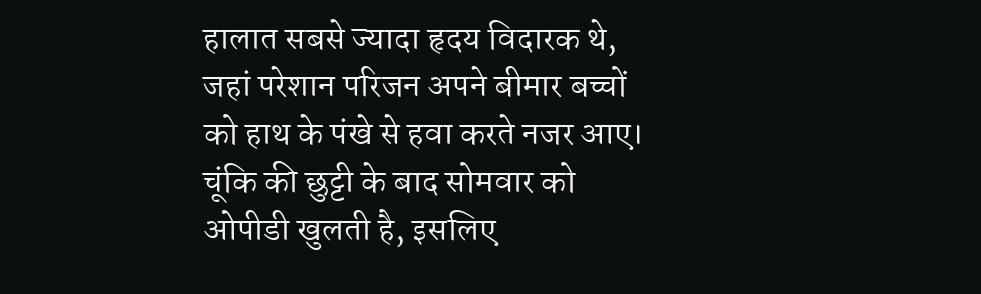हालात सबसे ज्यादा हृदय विदारक थे, जहां परेशान परिजन अपने बीमार बच्चों को हाथ के पंखे से हवा करते नजर आए।
चूंकि की छुट्टी के बाद सोमवार को ओपीडी खुलती है, इसलिए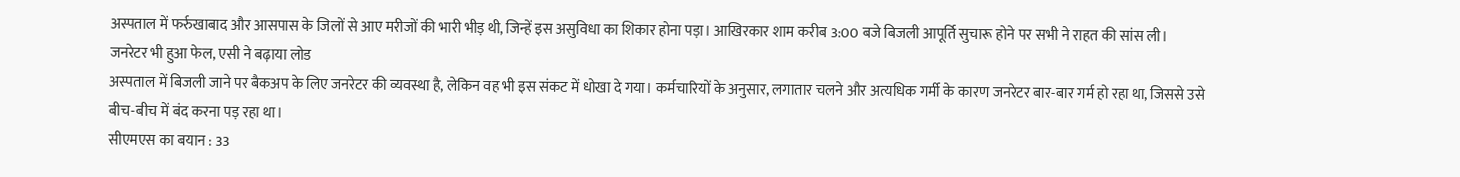अस्पताल में फर्रुखाबाद और आसपास के जिलों से आए मरीजों की भारी भीड़ थी, जिन्हें इस असुविधा का शिकार होना पड़ा। आखिरकार शाम करीब 3:00 बजे बिजली आपूर्ति सुचारू होने पर सभी ने राहत की सांस ली।
जनरेटर भी हुआ फेल, एसी ने बढ़ाया लोड
अस्पताल में बिजली जाने पर बैकअप के लिए जनरेटर की व्यवस्था है, लेकिन वह भी इस संकट में धोखा दे गया। कर्मचारियों के अनुसार, लगातार चलने और अत्यधिक गर्मी के कारण जनरेटर बार-बार गर्म हो रहा था, जिससे उसे बीच-बीच में बंद करना पड़ रहा था।
सीएमएस का बयान : 33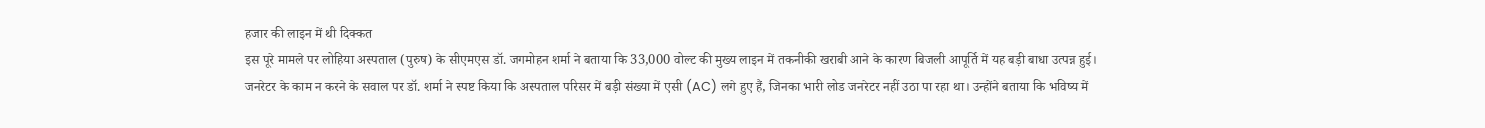हजार की लाइन में थी दिक्कत
इस पूरे मामले पर लोहिया अस्पताल (पुरुष) के सीएमएस डॉ. जगमोहन शर्मा ने बताया कि 33,000 वोल्ट की मुख्य लाइन में तकनीकी खराबी आने के कारण बिजली आपूर्ति में यह बड़ी बाधा उत्पन्न हुई।
जनरेटर के काम न करने के सवाल पर डॉ. शर्मा ने स्पष्ट किया कि अस्पताल परिसर में बड़ी संख्या में एसी (AC) लगे हुए हैं, जिनका भारी लोड जनरेटर नहीं उठा पा रहा था। उन्होंने बताया कि भविष्य में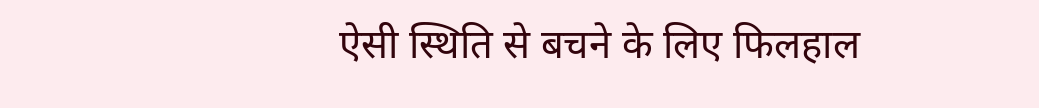ऐसी स्थिति से बचने के लिए फिलहाल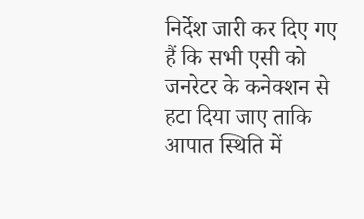निर्देश जारी कर दिए गए हैं कि सभी एसी को जनरेटर के कनेक्शन से हटा दिया जाए ताकि आपात स्थिति में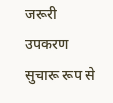जरूरी उपकरण सुचारू रूप से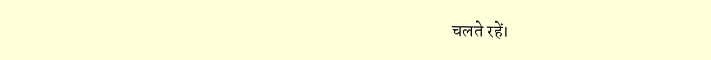चलते रहें।